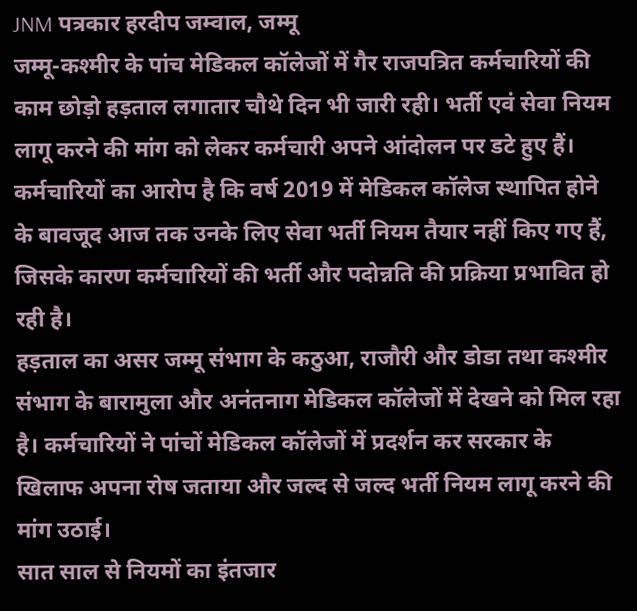JNM पत्रकार हरदीप जम्वाल, जम्मू
जम्मू-कश्मीर के पांच मेडिकल कॉलेजों में गैर राजपत्रित कर्मचारियों की काम छोड़ो हड़ताल लगातार चौथे दिन भी जारी रही। भर्ती एवं सेवा नियम लागू करने की मांग को लेकर कर्मचारी अपने आंदोलन पर डटे हुए हैं। कर्मचारियों का आरोप है कि वर्ष 2019 में मेडिकल कॉलेज स्थापित होने के बावजूद आज तक उनके लिए सेवा भर्ती नियम तैयार नहीं किए गए हैं, जिसके कारण कर्मचारियों की भर्ती और पदोन्नति की प्रक्रिया प्रभावित हो रही है।
हड़ताल का असर जम्मू संभाग के कठुआ, राजौरी और डोडा तथा कश्मीर संभाग के बारामुला और अनंतनाग मेडिकल कॉलेजों में देखने को मिल रहा है। कर्मचारियों ने पांचों मेडिकल कॉलेजों में प्रदर्शन कर सरकार के खिलाफ अपना रोष जताया और जल्द से जल्द भर्ती नियम लागू करने की मांग उठाई।
सात साल से नियमों का इंतजार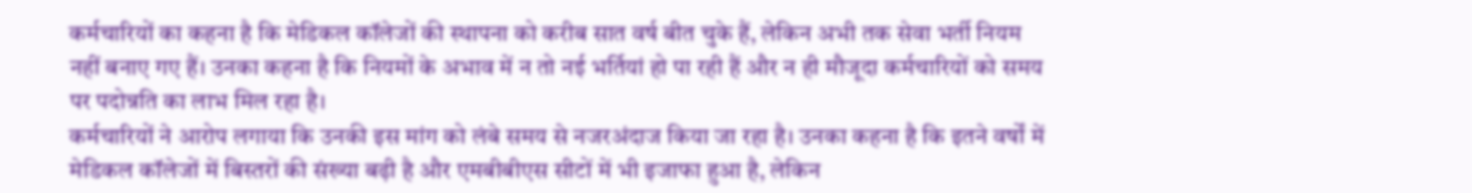कर्मचारियों का कहना है कि मेडिकल कॉलेजों की स्थापना को करीब सात वर्ष बीत चुके हैं, लेकिन अभी तक सेवा भर्ती नियम नहीं बनाए गए हैं। उनका कहना है कि नियमों के अभाव में न तो नई भर्तियां हो पा रही हैं और न ही मौजूदा कर्मचारियों को समय पर पदोन्नति का लाभ मिल रहा है।
कर्मचारियों ने आरोप लगाया कि उनकी इस मांग को लंबे समय से नजरअंदाज किया जा रहा है। उनका कहना है कि इतने वर्षों में मेडिकल कॉलेजों में बिस्तरों की संख्या बढ़ी है और एमबीबीएस सीटों में भी इजाफा हुआ है, लेकिन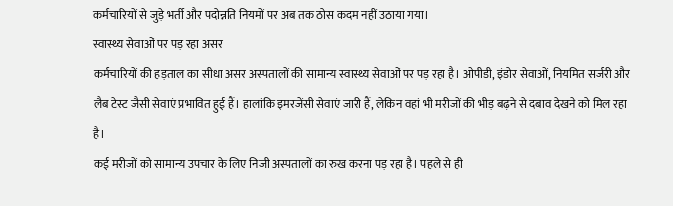कर्मचारियों से जुड़े भर्ती और पदोन्नति नियमों पर अब तक ठोस कदम नहीं उठाया गया।
स्वास्थ्य सेवाओं पर पड़ रहा असर
कर्मचारियों की हड़ताल का सीधा असर अस्पतालों की सामान्य स्वास्थ्य सेवाओं पर पड़ रहा है। ओपीडी, इंडोर सेवाओं, नियमित सर्जरी और लैब टेस्ट जैसी सेवाएं प्रभावित हुई हैं। हालांकि इमरजेंसी सेवाएं जारी हैं, लेकिन वहां भी मरीजों की भीड़ बढ़ने से दबाव देखने को मिल रहा है।
कई मरीजों को सामान्य उपचार के लिए निजी अस्पतालों का रुख करना पड़ रहा है। पहले से ही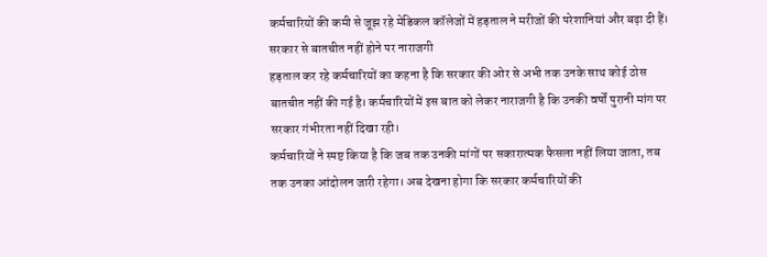कर्मचारियों की कमी से जूझ रहे मेडिकल कॉलेजों में हड़ताल ने मरीजों की परेशानियां और बढ़ा दी हैं।
सरकार से बातचीत नहीं होने पर नाराजगी
हड़ताल कर रहे कर्मचारियों का कहना है कि सरकार की ओर से अभी तक उनके साथ कोई ठोस बातचीत नहीं की गई है। कर्मचारियों में इस बात को लेकर नाराजगी है कि उनकी वर्षों पुरानी मांग पर सरकार गंभीरता नहीं दिखा रही।
कर्मचारियों ने स्पष्ट किया है कि जब तक उनकी मांगों पर सकारात्मक फैसला नहीं लिया जाता, तब तक उनका आंदोलन जारी रहेगा। अब देखना होगा कि सरकार कर्मचारियों की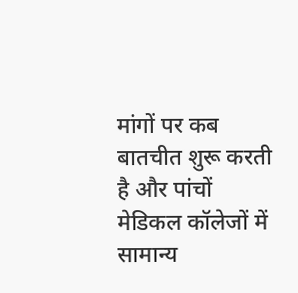मांगों पर कब बातचीत शुरू करती है और पांचों मेडिकल कॉलेजों में सामान्य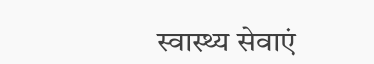स्वास्थ्य सेवाएं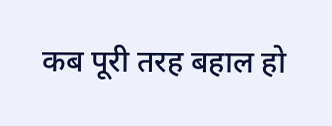कब पूरी तरह बहाल हो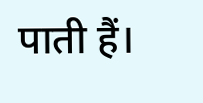पाती हैं।